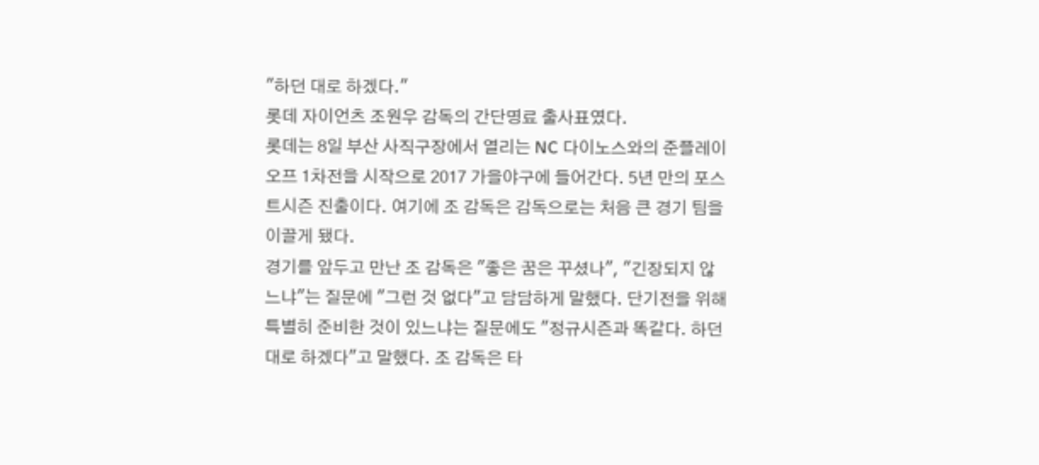"하던 대로 하겠다."
롯데 자이언츠 조원우 감독의 간단명료 출사표였다.
롯데는 8일 부산 사직구장에서 열리는 NC 다이노스와의 준플레이오프 1차전을 시작으로 2017 가을야구에 들어간다. 5년 만의 포스트시즌 진출이다. 여기에 조 감독은 감독으로는 처음 큰 경기 팀을 이끌게 됐다.
경기를 앞두고 만난 조 감독은 "좋은 꿈은 꾸셨나", "긴장되지 않느냐"는 질문에 "그런 것 없다"고 담담하게 말했다. 단기전을 위해 특별히 준비한 것이 있느냐는 질문에도 "정규시즌과 똑같다. 하던 대로 하겠다"고 말했다. 조 감독은 타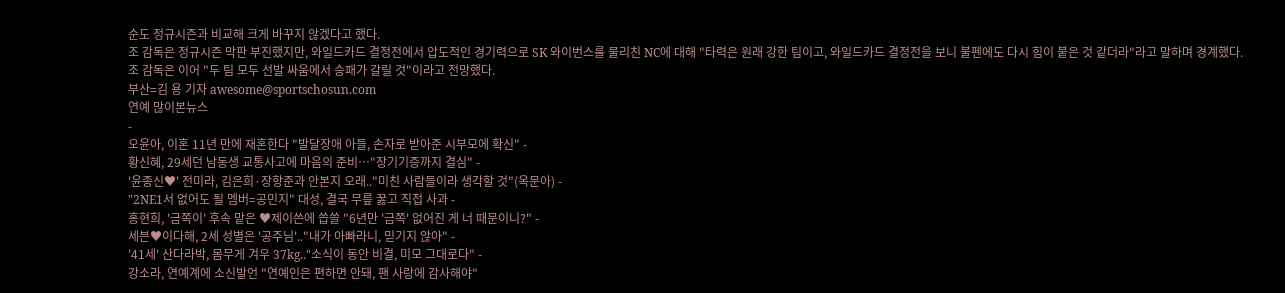순도 정규시즌과 비교해 크게 바꾸지 않겠다고 했다.
조 감독은 정규시즌 막판 부진했지만, 와일드카드 결정전에서 압도적인 경기력으로 SK 와이번스를 물리친 NC에 대해 "타력은 원래 강한 팀이고, 와일드카드 결정전을 보니 불펜에도 다시 힘이 붙은 것 같더라"라고 말하며 경계했다. 조 감독은 이어 "두 팀 모두 선발 싸움에서 승패가 갈릴 것"이라고 전망했다.
부산=김 용 기자 awesome@sportschosun.com
연예 많이본뉴스
-
오윤아, 이혼 11년 만에 재혼한다 "발달장애 아들, 손자로 받아준 시부모에 확신" -
황신혜, 29세던 남동생 교통사고에 마음의 준비…"장기기증까지 결심" -
'윤종신♥' 전미라, 김은희·장항준과 안본지 오래.."미친 사람들이라 생각할 것"(옥문아) -
"2NE1서 없어도 될 멤버=공민지" 대성, 결국 무릎 꿇고 직접 사과 -
홍현희, '금쪽이' 후속 맡은 ♥제이쓴에 씁쓸 "6년만 '금쪽' 없어진 게 너 때문이니?" -
세븐♥이다해, 2세 성별은 '공주님'.."내가 아빠라니, 믿기지 않아" -
'41세' 산다라박, 몸무게 겨우 37kg.."소식이 동안 비결, 미모 그대로다" -
강소라, 연예계에 소신발언 "연예인은 편하면 안돼, 팬 사랑에 감사해야"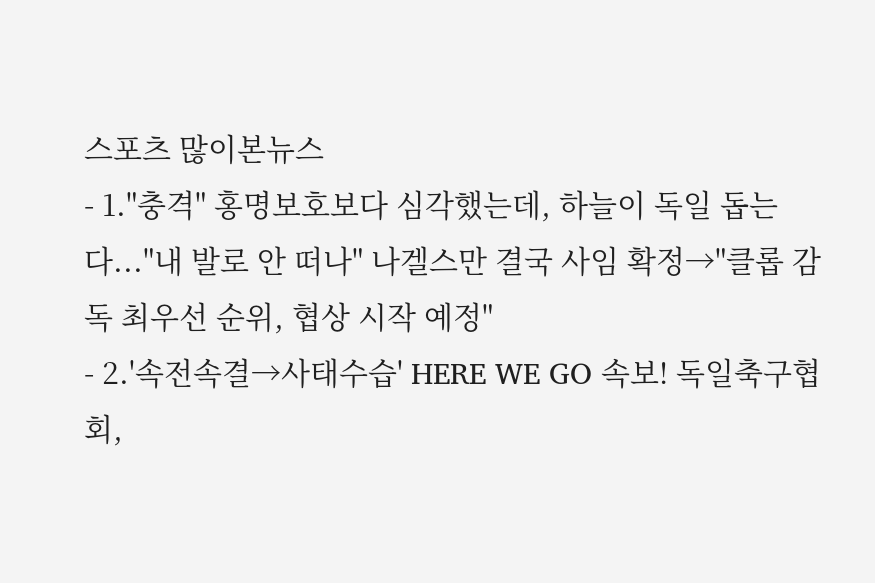스포츠 많이본뉴스
- 1."충격" 홍명보호보다 심각했는데, 하늘이 독일 돕는다..."내 발로 안 떠나" 나겔스만 결국 사임 확정→"클롭 감독 최우선 순위, 협상 시작 예정"
- 2.'속전속결→사태수습' HERE WE GO 속보! 독일축구협회,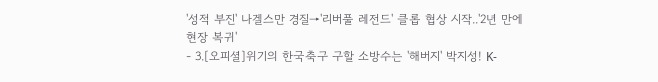'성적 부진' 나겔스만 경질→'리버풀 레전드' 클롭 협상 시작..'2년 만에 현장 복귀'
- 3.[오피셜]위기의 한국축구 구할 소방수는 '해버지' 박지성! K-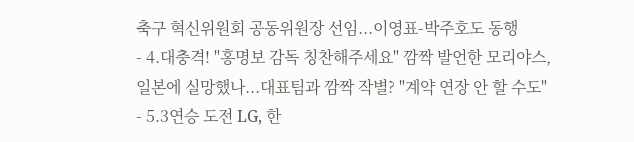축구 혁신위원회 공동위원장 선임...이영표-박주호도 동행
- 4.대충격! "홍명보 감독 칭찬해주세요" 깜짝 발언한 모리야스, 일본에 실망했나...대표팀과 깜짝 작별? "계약 연장 안 할 수도"
- 5.3연승 도전 LG, 한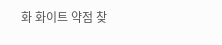화 화이트 약점 찾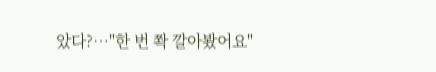았다?…"한 번 쫙 깔아봤어요"